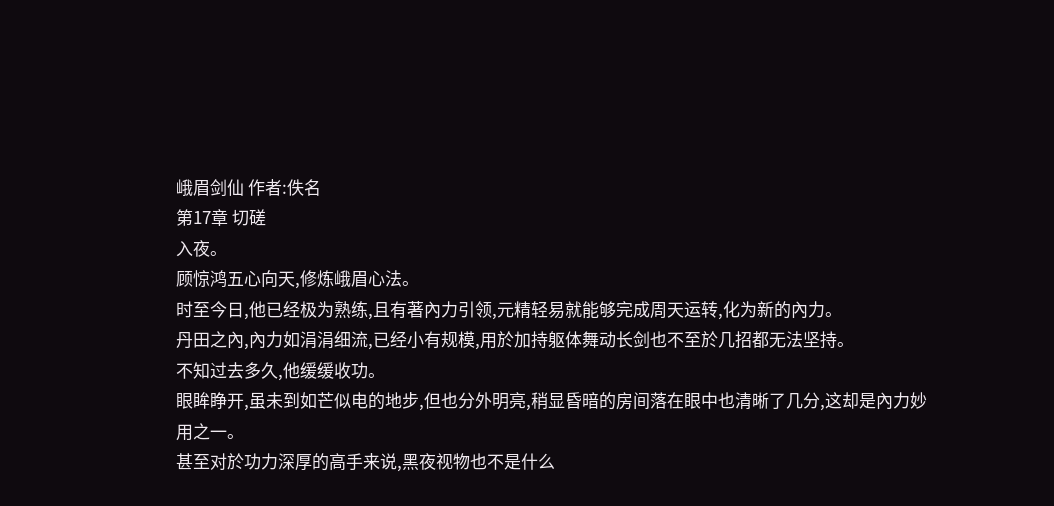峨眉剑仙 作者:佚名
第17章 切磋
入夜。
顾惊鸿五心向天,修炼峨眉心法。
时至今日,他已经极为熟练,且有著內力引领,元精轻易就能够完成周天运转,化为新的內力。
丹田之內,內力如涓涓细流,已经小有规模,用於加持躯体舞动长剑也不至於几招都无法坚持。
不知过去多久,他缓缓收功。
眼眸睁开,虽未到如芒似电的地步,但也分外明亮,稍显昏暗的房间落在眼中也清晰了几分,这却是內力妙用之一。
甚至对於功力深厚的高手来说,黑夜视物也不是什么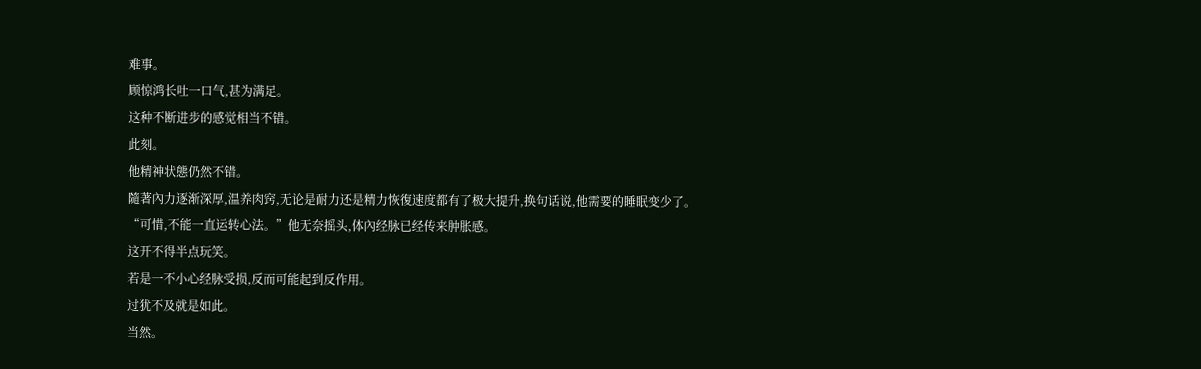难事。
顾惊鸿长吐一口气,甚为满足。
这种不断进步的感觉相当不错。
此刻。
他精神状態仍然不错。
隨著內力逐渐深厚,温养肉窍,无论是耐力还是精力恢復速度都有了极大提升,换句话说,他需要的睡眠变少了。
“可惜,不能一直运转心法。”他无奈摇头,体內经脉已经传来肿胀感。
这开不得半点玩笑。
若是一不小心经脉受损,反而可能起到反作用。
过犹不及就是如此。
当然。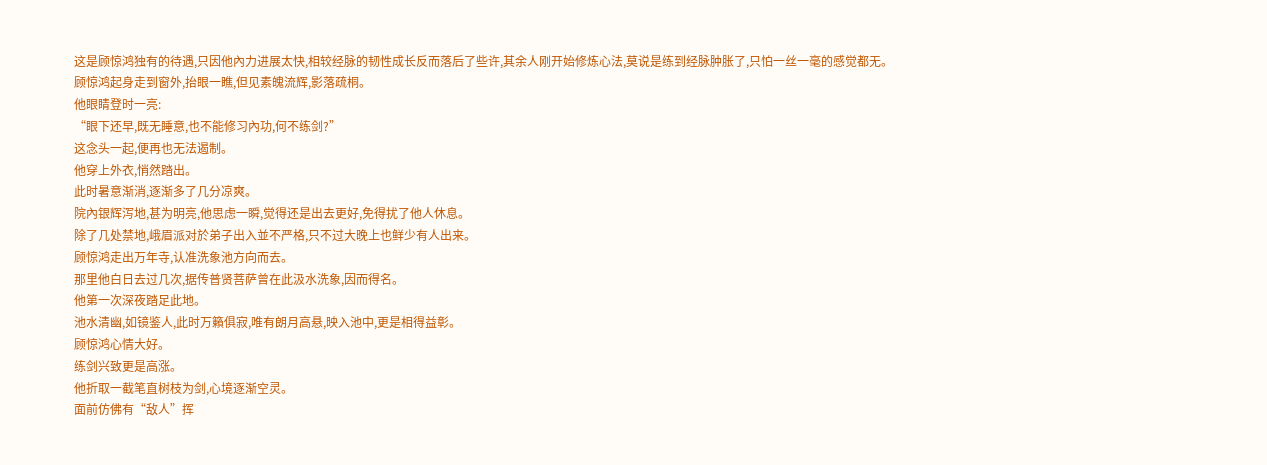这是顾惊鸿独有的待遇,只因他內力进展太快,相较经脉的韧性成长反而落后了些许,其余人刚开始修炼心法,莫说是练到经脉肿胀了,只怕一丝一毫的感觉都无。
顾惊鸿起身走到窗外,抬眼一瞧,但见素魄流辉,影落疏桐。
他眼睛登时一亮:
“眼下还早,既无睡意,也不能修习內功,何不练剑?”
这念头一起,便再也无法遏制。
他穿上外衣,悄然踏出。
此时暑意渐消,逐渐多了几分凉爽。
院內银辉泻地,甚为明亮,他思虑一瞬,觉得还是出去更好,免得扰了他人休息。
除了几处禁地,峨眉派对於弟子出入並不严格,只不过大晚上也鲜少有人出来。
顾惊鸿走出万年寺,认准洗象池方向而去。
那里他白日去过几次,据传普贤菩萨曾在此汲水洗象,因而得名。
他第一次深夜踏足此地。
池水清幽,如镜鉴人,此时万籟俱寂,唯有朗月高悬,映入池中,更是相得益彰。
顾惊鸿心情大好。
练剑兴致更是高涨。
他折取一截笔直树枝为剑,心境逐渐空灵。
面前仿佛有“敌人”挥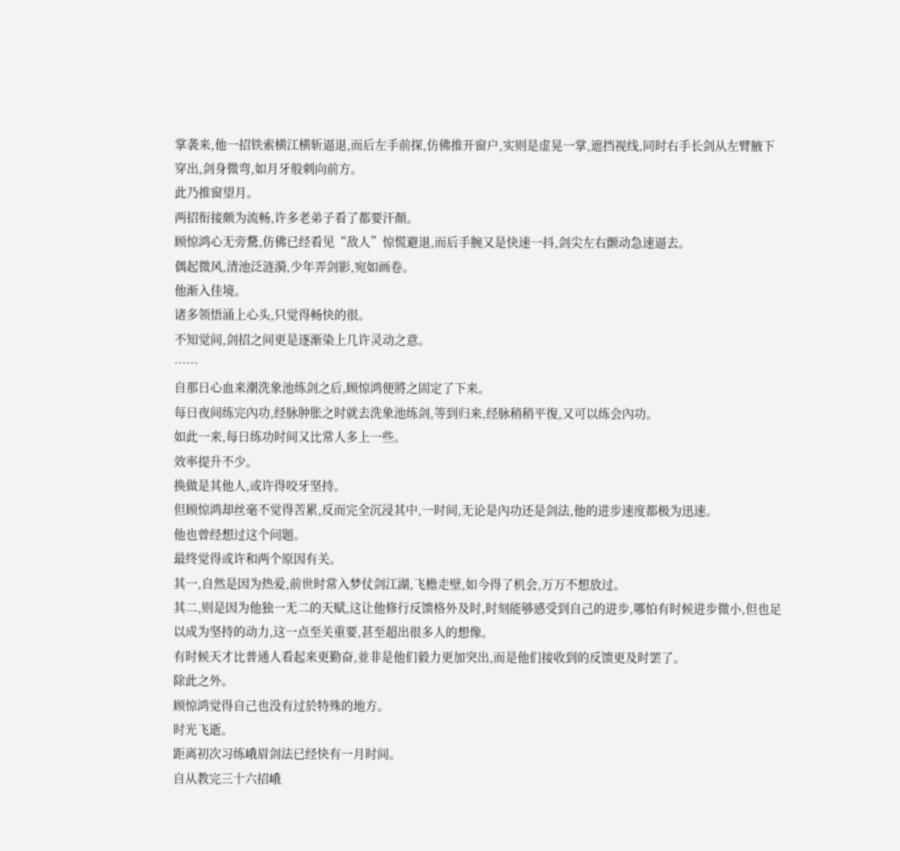掌袭来,他一招铁索横江横斩逼退,而后左手前探,仿佛推开窗户,实则是虚晃一掌,遮挡视线,同时右手长剑从左臂腋下穿出,剑身微弯,如月牙般刺向前方。
此乃推窗望月。
两招衔接颇为流畅,许多老弟子看了都要汗顏。
顾惊鸿心无旁騖,仿佛已经看见“敌人”惊慌避退,而后手腕又是快速一抖,剑尖左右颤动急速逼去。
偶起微风,清池泛涟漪,少年弄剑影,宛如画卷。
他渐入佳境。
诸多领悟涌上心头,只觉得畅快的很。
不知觉间,剑招之间更是逐渐染上几许灵动之意。
……
自那日心血来潮洗象池练剑之后,顾惊鸿便將之固定了下来。
每日夜间练完內功,经脉肿胀之时就去洗象池练剑,等到归来,经脉稍稍平復,又可以练会內功。
如此一来,每日练功时间又比常人多上一些。
效率提升不少。
换做是其他人,或许得咬牙坚持。
但顾惊鸿却丝毫不觉得苦累,反而完全沉浸其中,一时间,无论是內功还是剑法,他的进步速度都极为迅速。
他也曾经想过这个问题。
最终觉得或许和两个原因有关。
其一,自然是因为热爱,前世时常入梦仗剑江湖,飞檐走壁,如今得了机会,万万不想放过。
其二,则是因为他独一无二的天赋,这让他修行反馈格外及时,时刻能够感受到自己的进步,哪怕有时候进步微小,但也足以成为坚持的动力,这一点至关重要,甚至超出很多人的想像。
有时候天才比普通人看起来更勤奋,並非是他们毅力更加突出,而是他们接收到的反馈更及时罢了。
除此之外。
顾惊鸿觉得自己也没有过於特殊的地方。
时光飞逝。
距离初次习练峨眉剑法已经快有一月时间。
自从教完三十六招峨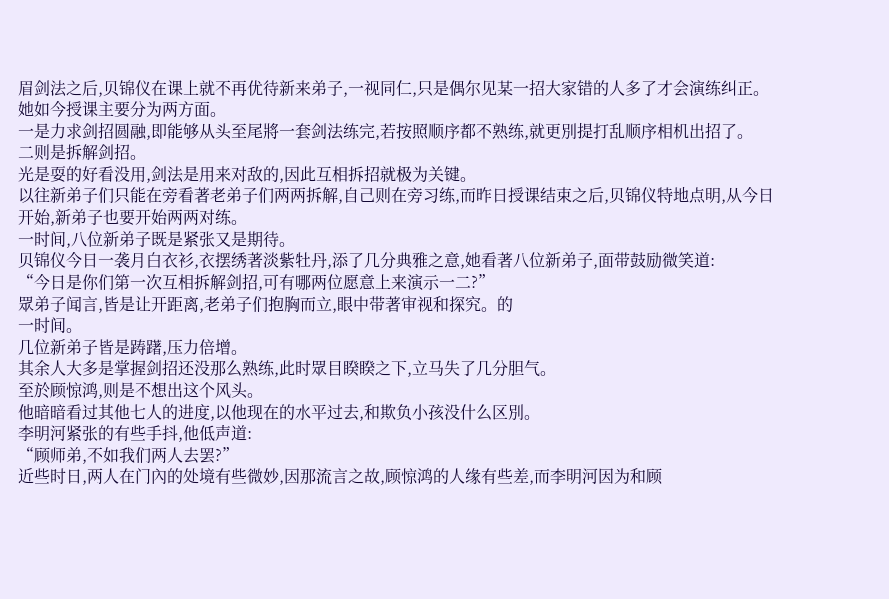眉剑法之后,贝锦仪在课上就不再优待新来弟子,一视同仁,只是偶尔见某一招大家错的人多了才会演练纠正。
她如今授课主要分为两方面。
一是力求剑招圆融,即能够从头至尾將一套剑法练完,若按照顺序都不熟练,就更別提打乱顺序相机出招了。
二则是拆解剑招。
光是耍的好看没用,剑法是用来对敌的,因此互相拆招就极为关键。
以往新弟子们只能在旁看著老弟子们两两拆解,自己则在旁习练,而昨日授课结束之后,贝锦仪特地点明,从今日开始,新弟子也要开始两两对练。
一时间,八位新弟子既是紧张又是期待。
贝锦仪今日一袭月白衣衫,衣摆绣著淡紫牡丹,添了几分典雅之意,她看著八位新弟子,面带鼓励微笑道:
“今日是你们第一次互相拆解剑招,可有哪两位愿意上来演示一二?”
眾弟子闻言,皆是让开距离,老弟子们抱胸而立,眼中带著审视和探究。的
一时间。
几位新弟子皆是踌躇,压力倍增。
其余人大多是掌握剑招还没那么熟练,此时眾目睽睽之下,立马失了几分胆气。
至於顾惊鸿,则是不想出这个风头。
他暗暗看过其他七人的进度,以他现在的水平过去,和欺负小孩没什么区別。
李明河紧张的有些手抖,他低声道:
“顾师弟,不如我们两人去罢?”
近些时日,两人在门內的处境有些微妙,因那流言之故,顾惊鸿的人缘有些差,而李明河因为和顾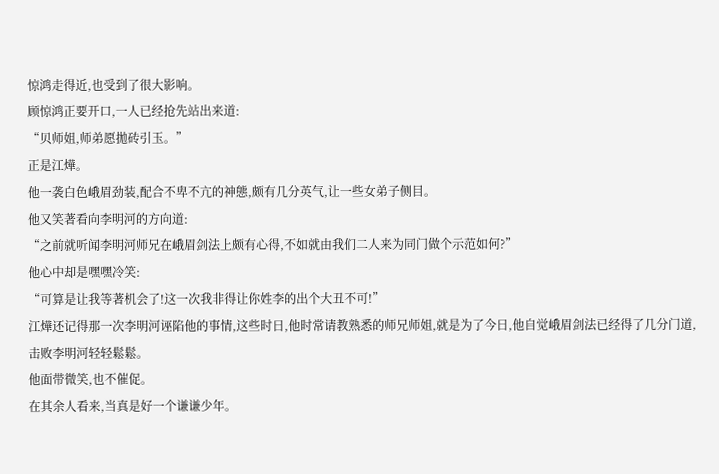惊鸿走得近,也受到了很大影响。
顾惊鸿正要开口,一人已经抢先站出来道:
“贝师姐,师弟愿拋砖引玉。”
正是江燁。
他一袭白色峨眉劲装,配合不卑不亢的神態,颇有几分英气,让一些女弟子侧目。
他又笑著看向李明河的方向道:
“之前就听闻李明河师兄在峨眉剑法上颇有心得,不如就由我们二人来为同门做个示范如何?”
他心中却是嘿嘿冷笑:
“可算是让我等著机会了!这一次我非得让你姓李的出个大丑不可!”
江燁还记得那一次李明河诬陷他的事情,这些时日,他时常请教熟悉的师兄师姐,就是为了今日,他自觉峨眉剑法已经得了几分门道,击败李明河轻轻鬆鬆。
他面带微笑,也不催促。
在其余人看来,当真是好一个谦谦少年。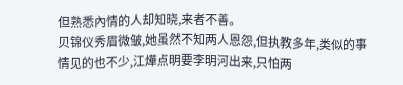但熟悉內情的人却知晓,来者不善。
贝锦仪秀眉微皱,她虽然不知两人恩怨,但执教多年,类似的事情见的也不少,江燁点明要李明河出来,只怕两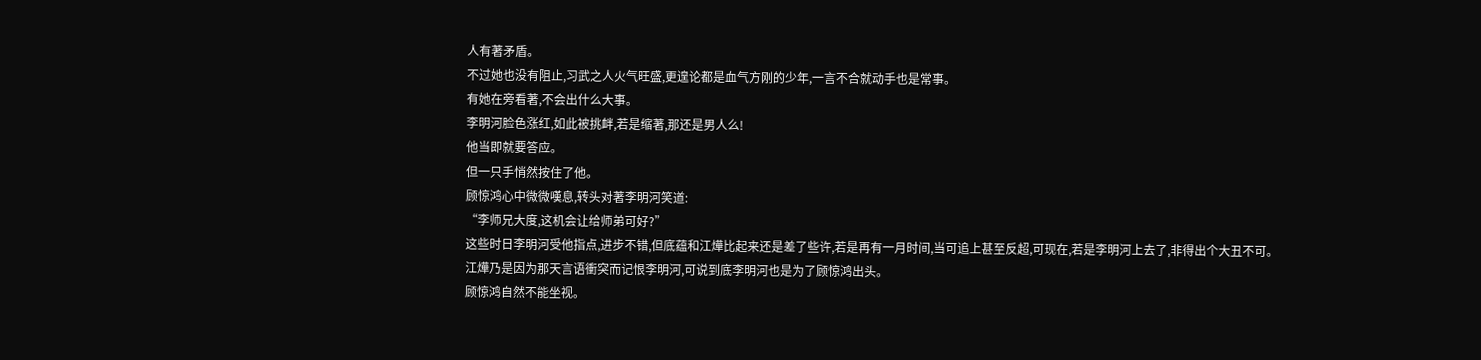人有著矛盾。
不过她也没有阻止,习武之人火气旺盛,更遑论都是血气方刚的少年,一言不合就动手也是常事。
有她在旁看著,不会出什么大事。
李明河脸色涨红,如此被挑衅,若是缩著,那还是男人么!
他当即就要答应。
但一只手悄然按住了他。
顾惊鸿心中微微嘆息,转头对著李明河笑道:
“李师兄大度,这机会让给师弟可好?”
这些时日李明河受他指点,进步不错,但底蕴和江燁比起来还是差了些许,若是再有一月时间,当可追上甚至反超,可现在,若是李明河上去了,非得出个大丑不可。
江燁乃是因为那天言语衝突而记恨李明河,可说到底李明河也是为了顾惊鸿出头。
顾惊鸿自然不能坐视。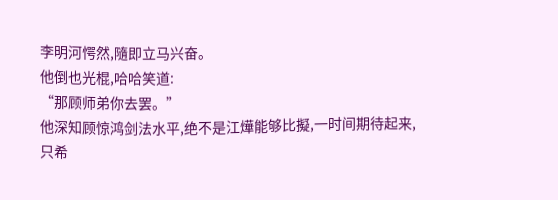李明河愕然,隨即立马兴奋。
他倒也光棍,哈哈笑道:
“那顾师弟你去罢。”
他深知顾惊鸿剑法水平,绝不是江燁能够比擬,一时间期待起来,只希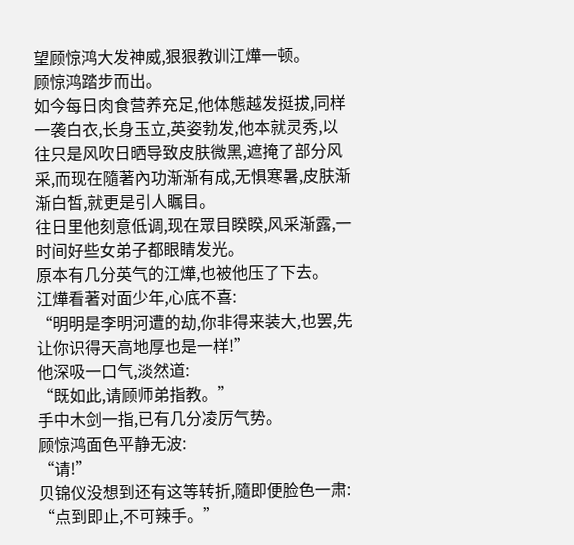望顾惊鸿大发神威,狠狠教训江燁一顿。
顾惊鸿踏步而出。
如今每日肉食营养充足,他体態越发挺拔,同样一袭白衣,长身玉立,英姿勃发,他本就灵秀,以往只是风吹日晒导致皮肤微黑,遮掩了部分风采,而现在隨著內功渐渐有成,无惧寒暑,皮肤渐渐白皙,就更是引人瞩目。
往日里他刻意低调,现在眾目睽睽,风采渐露,一时间好些女弟子都眼睛发光。
原本有几分英气的江燁,也被他压了下去。
江燁看著对面少年,心底不喜:
“明明是李明河遭的劫,你非得来装大,也罢,先让你识得天高地厚也是一样!”
他深吸一口气,淡然道:
“既如此,请顾师弟指教。”
手中木剑一指,已有几分凌厉气势。
顾惊鸿面色平静无波:
“请!”
贝锦仪没想到还有这等转折,隨即便脸色一肃:
“点到即止,不可辣手。”